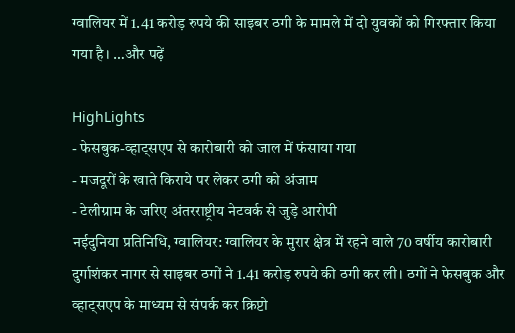ग्वालियर में 1.41 करोड़ रुपये की साइबर ठगी के मामले में दो युवकों को गिरफ्तार किया गया है। …और पढ़ें

HighLights
- फेसबुक-व्हाट्सएप से कारोबारी को जाल में फंसाया गया
- मजदूरों के खाते किराये पर लेकर ठगी को अंजाम
- टेलीग्राम के जरिए अंतरराष्ट्रीय नेटवर्क से जुड़े आरोपी
नईदुनिया प्रतिनिधि, ग्वालियर: ग्वालियर के मुरार क्षेत्र में रहने वाले 70 वर्षीय कारोबारी दुर्गाशंकर नागर से साइबर ठगों ने 1.41 करोड़ रुपये की ठगी कर ली। ठगों ने फेसबुक और व्हाट्सएप के माध्यम से संपर्क कर क्रिप्टो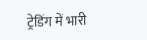ट्रेडिंग में भारी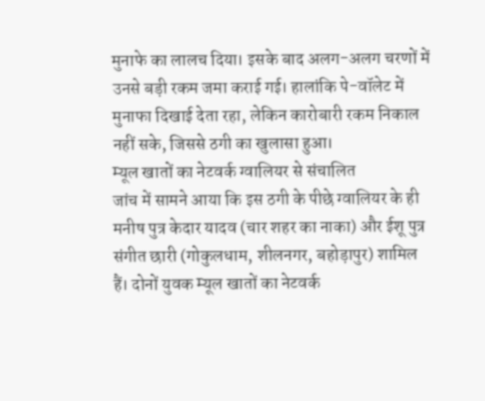मुनाफे का लालच दिया। इसके बाद अलग-अलग चरणों में उनसे बड़ी रकम जमा कराई गई। हालांकि पे-वॉलेट में मुनाफा दिखाई देता रहा, लेकिन कारोबारी रकम निकाल नहीं सके, जिससे ठगी का खुलासा हुआ।
म्यूल खातों का नेटवर्क ग्वालियर से संचालित
जांच में सामने आया कि इस ठगी के पीछे ग्वालियर के ही मनीष पुत्र केदार यादव (चार शहर का नाका) और ईशू पुत्र संगीत छारी (गोकुलधाम, शीलनगर, बहोड़ापुर) शामिल हैं। दोनों युवक म्यूल खातों का नेटवर्क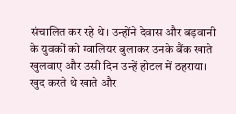संचालित कर रहे थे। उन्होंने देवास और बड़वानी के युवकों को ग्वालियर बुलाकर उनके बैंक खाते खुलवाए और उसी दिन उन्हें होटल में ठहराया।
खुद करते थे खाते और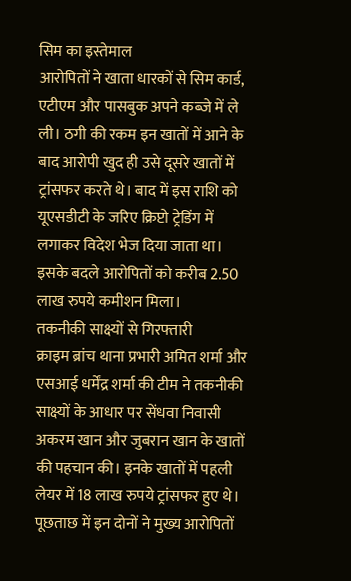सिम का इस्तेमाल
आरोपितों ने खाता धारकों से सिम कार्ड, एटीएम और पासबुक अपने कब्जे में ले ली। ठगी की रकम इन खातों में आने के बाद आरोपी खुद ही उसे दूसरे खातों में ट्रांसफर करते थे। बाद में इस राशि को यूएसडीटी के जरिए क्रिप्टो ट्रेडिंग में लगाकर विदेश भेज दिया जाता था। इसके बदले आरोपितों को करीब 2.50 लाख रुपये कमीशन मिला।
तकनीकी साक्ष्यों से गिरफ्तारी
क्राइम ब्रांच थाना प्रभारी अमित शर्मा और एसआई धर्मेंद्र शर्मा की टीम ने तकनीकी साक्ष्यों के आधार पर सेंधवा निवासी अकरम खान और जुबरान खान के खातों की पहचान की। इनके खातों में पहली लेयर में 18 लाख रुपये ट्रांसफर हुए थे। पूछताछ में इन दोनों ने मुख्य आरोपितों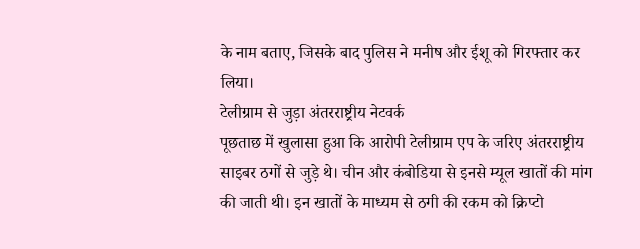के नाम बताए, जिसके बाद पुलिस ने मनीष और ईशू को गिरफ्तार कर लिया।
टेलीग्राम से जुड़ा अंतरराष्ट्रीय नेटवर्क
पूछताछ में खुलासा हुआ कि आरोपी टेलीग्राम एप के जरिए अंतरराष्ट्रीय साइबर ठगों से जुड़े थे। चीन और कंबोडिया से इनसे म्यूल खातों की मांग की जाती थी। इन खातों के माध्यम से ठगी की रकम को क्रिप्टो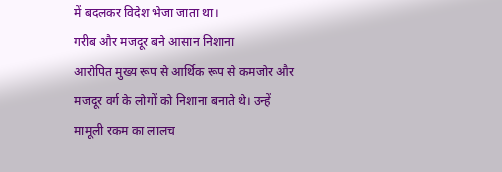में बदलकर विदेश भेजा जाता था।
गरीब और मजदूर बने आसान निशाना
आरोपित मुख्य रूप से आर्थिक रूप से कमजोर और मजदूर वर्ग के लोगों को निशाना बनाते थे। उन्हें मामूली रकम का लालच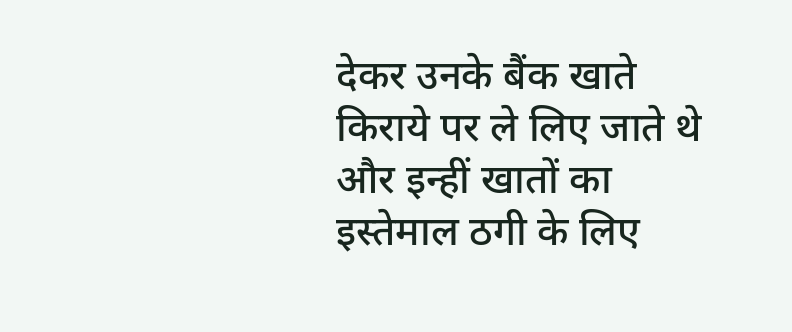देकर उनके बैंक खाते किराये पर ले लिए जाते थे और इन्हीं खातों का इस्तेमाल ठगी के लिए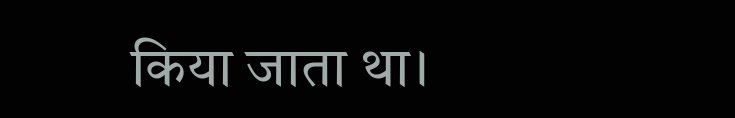किया जाता था।